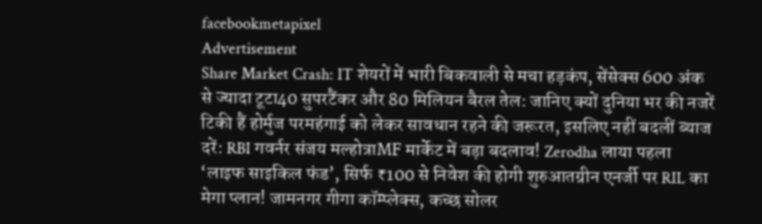facebookmetapixel
Advertisement
Share Market Crash: IT शेयरों में भारी बिकवाली से मचा हड़कंप, सेंसेक्स 600 अंक से ज्यादा टूटा40 सुपरटैंकर और 80 मिलियन बैरल तेल: जानिए क्यों दुनिया भर की नजरें टिकी हैं होर्मुज परमहंगाई को लेकर सावधान रहने की जरूरत, इसलिए नहीं बदलीं ब्याज दरें: RBI गवर्नर संजय मल्होत्राMF मार्केट में बड़ा बदलाव! Zerodha लाया पहला ‘लाइफ साइकिल फंड’, सिर्फ ₹100 से निवेश की होगी शुरुआतग्रीन एनर्जी पर RIL का मेगा प्लान! जामनगर गीगा कॉम्प्लेक्स, कच्छ सोलर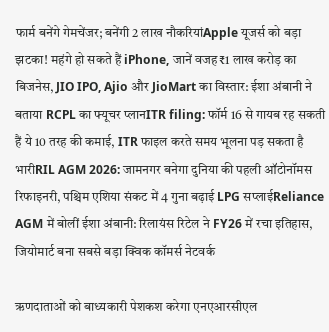फार्म बनेंगे गेमचेंजर; बनेंगी 2 लाख नौकरियांApple यूजर्स को बड़ा झटका! महंगे हो सकते हैं iPhone, जानें वजह₹1 लाख करोड़ का बिजनेस, JIO IPO, Ajio और JioMart का विस्तार: ईशा अंबानी ने बताया RCPL का फ्यूचर प्लानITR filing: फॉर्म 16 से गायब रह सकती हैं ये 10 तरह की कमाई, ITR फाइल करते समय भूलना पड़ सकता है भारीRIL AGM 2026: जामनगर बनेगा दुनिया की पहली ऑटोनॉमस रिफाइनरी, पश्चिम एशिया संकट में 4 गुना बढ़ाई LPG सप्लाईReliance AGM में बोलीं ईशा अंबानी: रिलायंस रिटेल ने FY26 में रचा इतिहास, जियोमार्ट बना सबसे बड़ा क्विक कॉमर्स नेटवर्क

ऋणदाताओं को बाध्यकारी पेशकश करेगा एनएआरसीएल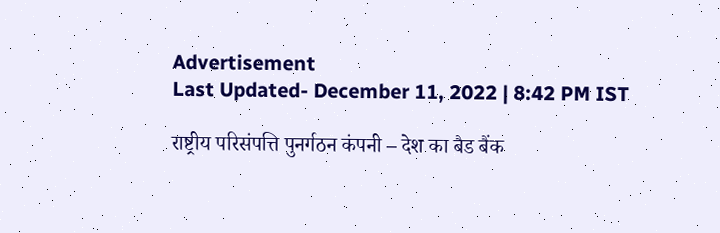Advertisement
Last Updated- December 11, 2022 | 8:42 PM IST

राष्ट्रीय परिसंपत्ति पुनर्गठन कंपनी – देश का बैड बैंक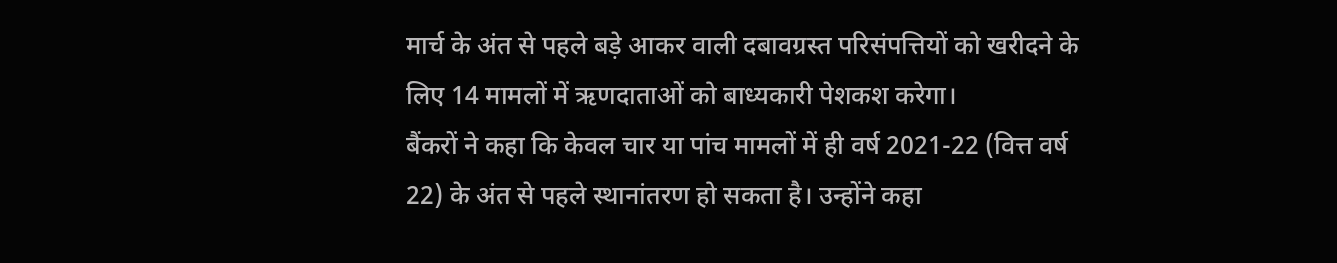मार्च के अंत से पहले बड़े आकर वाली दबावग्रस्त परिसंपत्तियों को खरीदने के लिए 14 मामलों में ऋणदाताओं को बाध्यकारी पेशकश करेगा।
बैंकरों ने कहा कि केवल चार या पांच मामलों में ही वर्ष 2021-22 (वित्त वर्ष 22) के अंत से पहले स्थानांतरण हो सकता है। उन्होंने कहा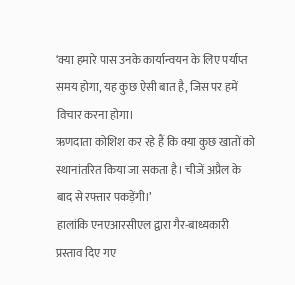‘क्या हमारे पास उनके कार्यान्वयन के लिए पर्याप्त समय होगा, यह कुछ ऐसी बात है, जिस पर हमें विचार करना होगा।
ऋणदाता कोशिश कर रहे हैं कि क्या कुछ खातों को स्थानांतरित किया जा सकता है। चीजें अप्रैल के बाद से रफ्तार पकड़ेंगी।’
हालांकि एनएआरसीएल द्वारा गैर-बाध्यकारी प्रस्ताव दिए गए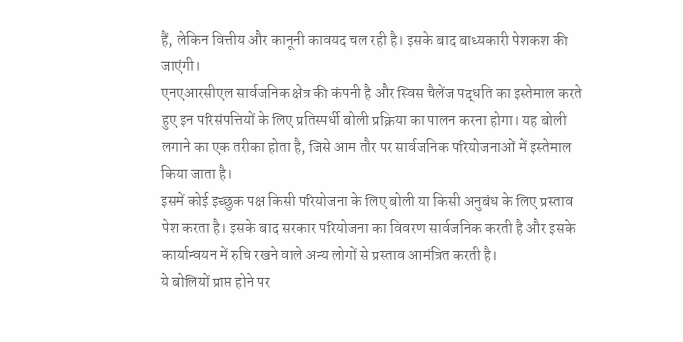हैं, लेकिन वित्तीय और कानूनी कावयद चल रही है। इसके बाद बाध्यकारी पेशकश की जाएंगी।
एनएआरसीएल सार्वजनिक क्षेत्र की कंपनी है और स्विस चैलेंज पद्धति का इस्तेमाल करते हुए इन परिसंपत्तियों के लिए प्रतिस्पर्धी बोली प्रक्रिया का पालन करना होगा। यह बोली लगाने का एक तरीका होता है, जिसे आम तौर पर सार्वजनिक परियोजनाओं में इस्तेमाल किया जाता है।
इसमें कोई इच्छुक पक्ष किसी परियोजना के लिए बोली या किसी अनुबंध के लिए प्रस्ताव पेश करता है। इसके बाद सरकार परियोजना का विवरण सार्वजनिक करती है और इसके कार्यान्वयन में रुचि रखने वाले अन्य लोगों से प्रस्ताव आमंत्रित करती है।
ये बोलियों प्राप्त होने पर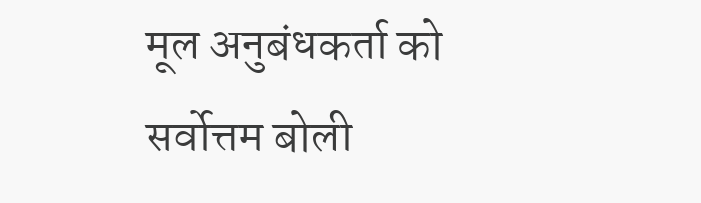मूल अनुबंधकर्ता को सर्वोत्तम बोली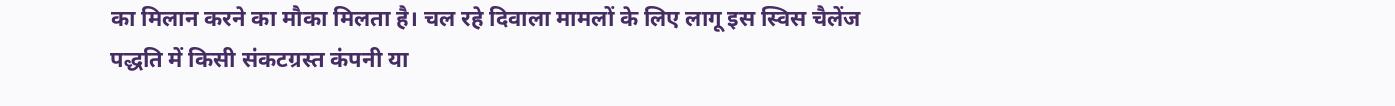का मिलान करने का मौका मिलता है। चल रहे दिवाला मामलों के लिए लागू इस स्विस चैलेंज पद्धति में किसी संकटग्रस्त कंपनी या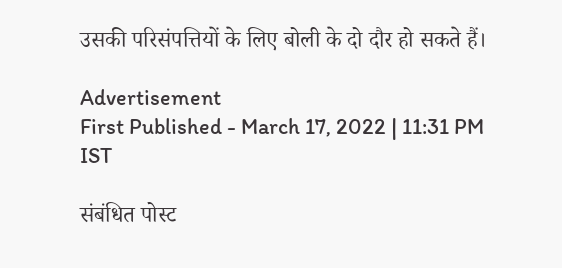उसकी परिसंपत्तियों के लिए बोली के दो दौर हो सकते हैं।

Advertisement
First Published - March 17, 2022 | 11:31 PM IST

संबंधित पोस्ट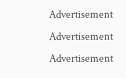Advertisement
Advertisement
Advertisement